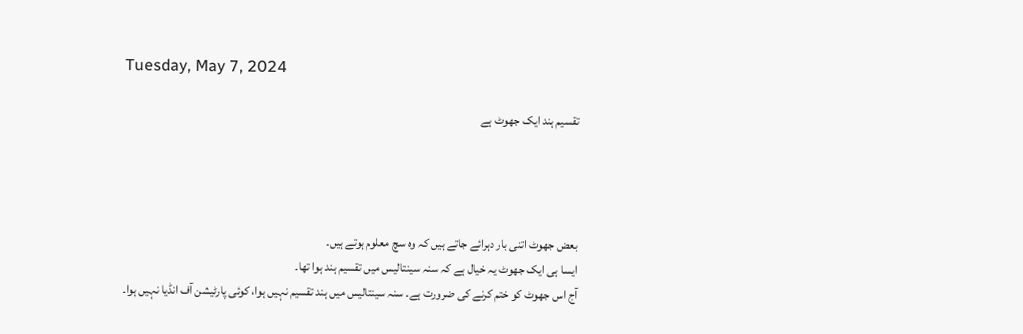Tuesday, May 7, 2024

تقسیم ہند ایک جھوٹ ہے




بعض جھوٹ اتنی بار دہرائے جاتے ہیں کہ وہ سچ معلوم ہوتے ہیں۔
ایسا ہی ایک جھوٹ یہ خیال ہے کہ سنہ سینتالیس میں تقسیم ہند ہوا تھا۔
آج اس جھوٹ کو ختم کرنے کی ضرورت ہے۔ سنہ سینتالیس میں ہند تقسیم نہیں ہوا، کوئی پارٹیشن آف انڈیا نہیں ہوا۔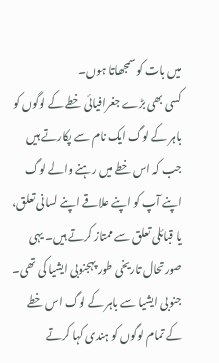میں بات کو سمجھاتا ہوں۔
کسی بھی بڑے جغرافیائی خطے کے لوگوں کو باہر کے لوگ ایک نام سے پکارتے ہیں جب کہ اس خطے میں رہنے والے لوگ اپنے آپ کو اپنے علاقے اپنے لسانی تعلق، یا قبائلی تعلق سے ممتاز کرتے ہیں۔ یہی صورتحال تاریخی طور پہجنوبی ایشیا کی تھی۔ جنوبی ایشیا سے باہر کے لوگ اس خطے کے تمام لوگوں کو ہندی کہا کرتے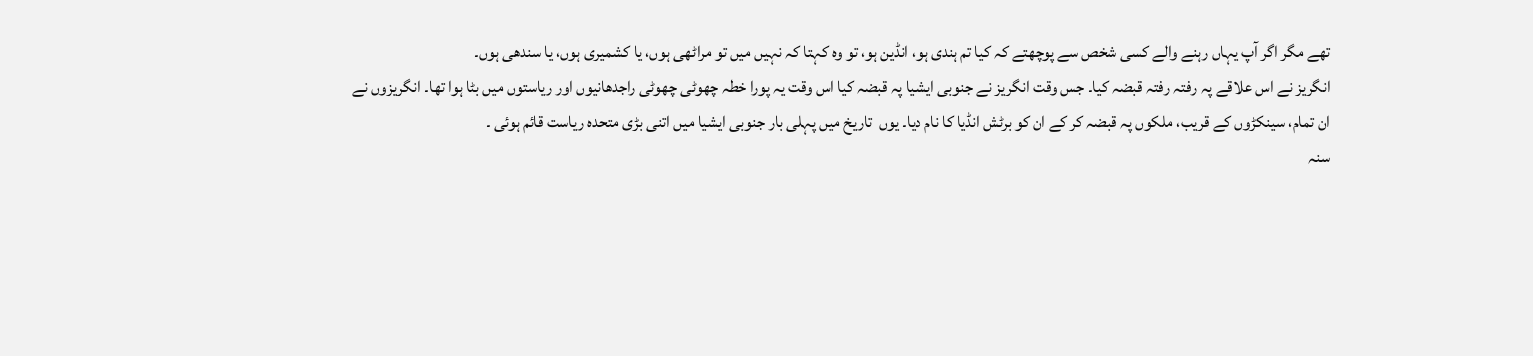تھے مگر اگر آپ یہاں رہنے والے کسی شخص سے پوچھتے کہ کیا تم ہندی ہو، انڈین ہو، تو وہ کہتا کہ نہیں میں تو مراٹھی ہوں، یا کشمیری ہوں، یا سندھی ہوں۔
انگریز نے اس علاقے پہ رفتہ رفتہ قبضہ کیا۔ جس وقت انگریز نے جنوبی ایشیا پہ قبضہ کیا اس وقت یہ پورا خطہ چھوٹی چھوٹی راجدھانیوں اور ریاستوں میں بٹا ہوا تھا۔ انگریزوں نے ان تمام، سینکڑوں کے قریب، ملکوں پہ قبضہ کر کے ان کو برٹش انڈیا کا نام دیا۔ یوں  تاریخ میں پہلی بار جنوبی ایشیا میں اتنی بڑی متحدہ ریاست قائم ہوئی ۔
سنہ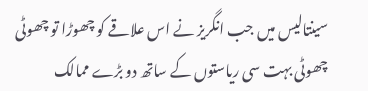سینتالیس میں جب انگریز نے اس علاقے کو چھوڑا تو چھوٹی چھوٹی بہت سی ریاستوں کے ساتھ دو بڑے ممالک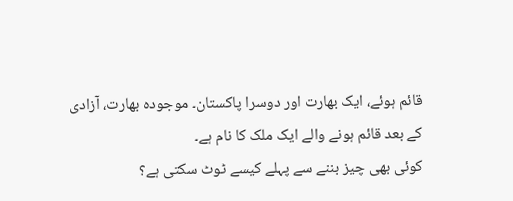قائم ہوئے، ایک بھارت اور دوسرا پاکستان۔ موجودہ بھارت، آزادی کے بعد قائم ہونے والے ایک ملک کا نام ہے۔
کوئی بھی چیز بننے سے پہلے کیسے ٹوٹ سکتی ہے؟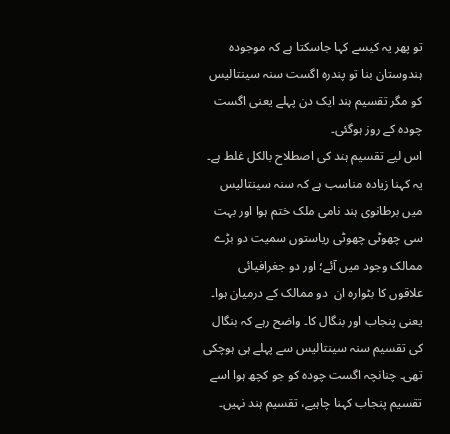تو پھر یہ کیسے کہا جاسکتا ہے کہ موجودہ ہندوستان بنا تو پندرہ اگست سنہ سینتالیس کو مگر تقسیم ہند ایک دن پہلے یعنی اگست چودہ کے روز ہوگئی۔
اس لیے تقسیم ہند کی اصطلاح بالکل غلط ہے۔ یہ کہنا زیادہ مناسب ہے کہ سنہ سینتالیس میں برطانوی ہند نامی ملک ختم ہوا اور بہت سی چھوٹی چھوٹی ریاستوں سمیت دو بڑے ممالک وجود میں آئے؛ اور دو جغرافیائی علاقوں کا بٹوارہ ان  دو ممالک کے درمیان ہوا۔ یعنی پنجاب اور بنگال کا۔ واضح رہے کہ بنگال کی تقسیم سنہ سینتالیس سے پہلے ہی ہوچکی تھی۔ چنانچہ اگست چودہ کو جو کچھ ہوا اسے تقسیم پنجاب کہنا چاہیے، تقسیم ہند نہیں۔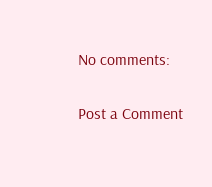No comments:

Post a Comment